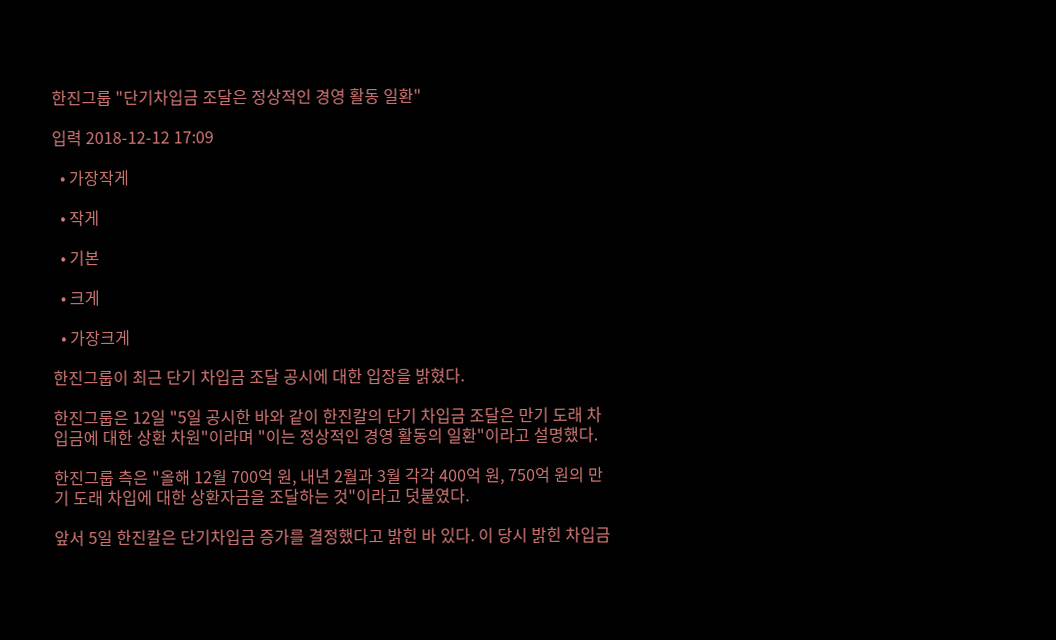한진그룹 "단기차입금 조달은 정상적인 경영 활동 일환"

입력 2018-12-12 17:09

  • 가장작게

  • 작게

  • 기본

  • 크게

  • 가장크게

한진그룹이 최근 단기 차입금 조달 공시에 대한 입장을 밝혔다.

한진그룹은 12일 "5일 공시한 바와 같이 한진칼의 단기 차입금 조달은 만기 도래 차입금에 대한 상환 차원"이라며 "이는 정상적인 경영 활동의 일환"이라고 설명했다.

한진그룹 측은 "올해 12월 700억 원, 내년 2월과 3월 각각 400억 원, 750억 원의 만기 도래 차입에 대한 상환자금을 조달하는 것"이라고 덧붙였다.

앞서 5일 한진칼은 단기차입금 증가를 결정했다고 밝힌 바 있다. 이 당시 밝힌 차입금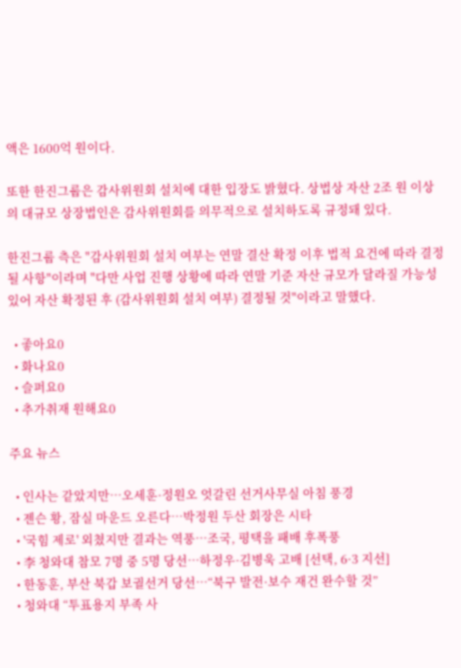액은 1600억 원이다.

또한 한진그룹은 감사위원회 설치에 대한 입장도 밝혔다. 상법상 자산 2조 원 이상의 대규모 상장법인은 감사위원회를 의무적으로 설치하도록 규정돼 있다.

한진그룹 측은 "감사위원회 설치 여부는 연말 결산 확정 이후 법적 요건에 따라 결정될 사항"이라며 "다만 사업 진행 상황에 따라 연말 기준 자산 규모가 달라질 가능성 있어 자산 확정된 후 (감사위원회 설치 여부) 결정될 것"이라고 말했다.

  • 좋아요0
  • 화나요0
  • 슬퍼요0
  • 추가취재 원해요0

주요 뉴스

  • 인사는 같았지만…오세훈·정원오 엇갈린 선거사무실 아침 풍경
  • 젠슨 황, 잠실 마운드 오른다…박정원 두산 회장은 시타
  • '국힘 제로' 외쳤지만 결과는 역풍…조국, 평택을 패배 후폭풍
  • 李 청와대 참모 7명 중 5명 당선…하정우·김병욱 고배 [선택, 6·3 지선]
  • 한동훈, 부산 북갑 보궐선거 당선…“북구 발전·보수 재건 완수할 것”
  • 청와대 “투표용지 부족 사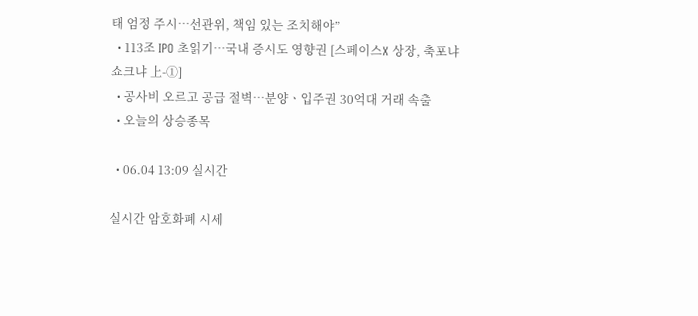태 엄정 주시…선관위, 책임 있는 조치해야”
  • 113조 IPO 초읽기…국내 증시도 영향권 [스페이스X 상장, 축포냐 쇼크냐 上-①]
  • 공사비 오르고 공급 절벽⋯분양ㆍ입주권 30억대 거래 속출
  • 오늘의 상승종목

  • 06.04 13:09 실시간

실시간 암호화폐 시세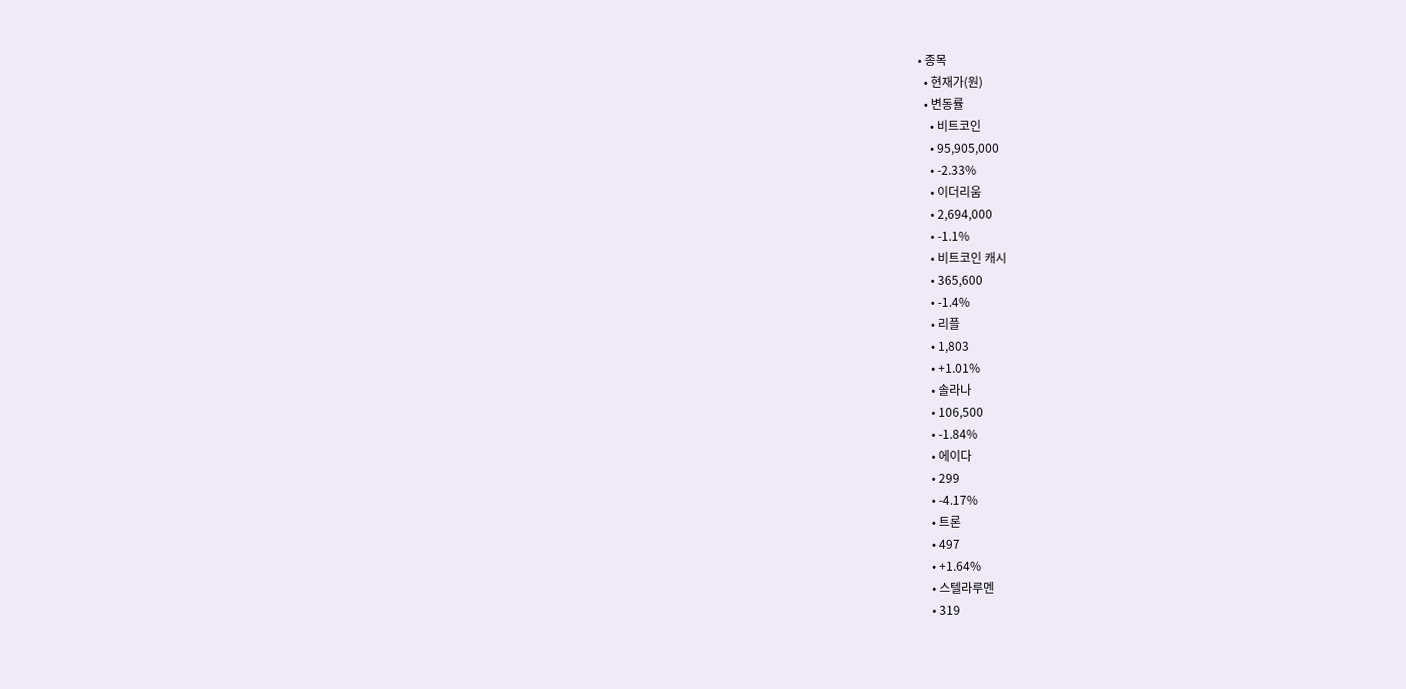• 종목
  • 현재가(원)
  • 변동률
    • 비트코인
    • 95,905,000
    • -2.33%
    • 이더리움
    • 2,694,000
    • -1.1%
    • 비트코인 캐시
    • 365,600
    • -1.4%
    • 리플
    • 1,803
    • +1.01%
    • 솔라나
    • 106,500
    • -1.84%
    • 에이다
    • 299
    • -4.17%
    • 트론
    • 497
    • +1.64%
    • 스텔라루멘
    • 319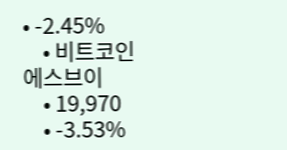• -2.45%
    • 비트코인에스브이
    • 19,970
    • -3.53%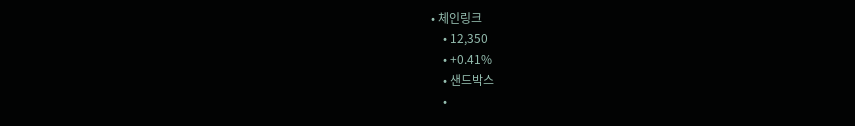• 체인링크
    • 12,350
    • +0.41%
    • 샌드박스
    •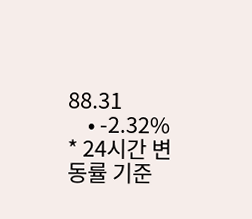88.31
    • -2.32%
* 24시간 변동률 기준